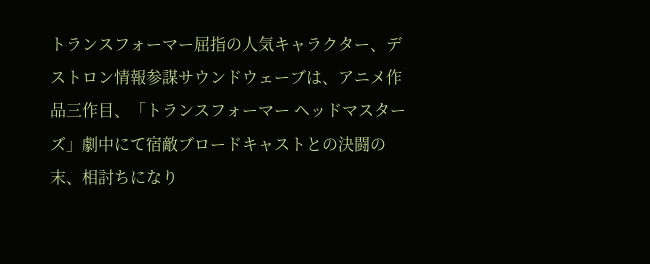トランスフォーマー屈指の人気キャラクター、デストロン情報参謀サウンドウェーブは、アニメ作品三作目、「トランスフォーマー ヘッドマスターズ」劇中にて宿敵ブロードキャストとの決闘の末、相討ちになり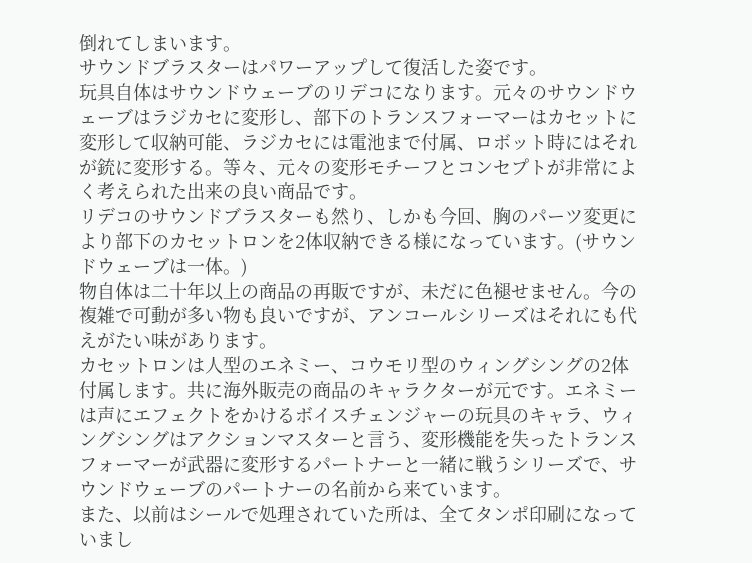倒れてしまいます。
サウンドブラスターはパワーアップして復活した姿です。
玩具自体はサウンドウェーブのリデコになります。元々のサウンドウェーブはラジカセに変形し、部下のトランスフォーマーはカセットに変形して収納可能、ラジカセには電池まで付属、ロボット時にはそれが銃に変形する。等々、元々の変形モチーフとコンセプトが非常によく考えられた出来の良い商品です。
リデコのサウンドブラスターも然り、しかも今回、胸のパーツ変更により部下のカセットロンを2体収納できる様になっています。(サウンドウェーブは一体。)
物自体は二十年以上の商品の再販ですが、未だに色褪せません。今の複雑で可動が多い物も良いですが、アンコールシリーズはそれにも代えがたい味があります。
カセットロンは人型のエネミー、コウモリ型のウィングシングの2体付属します。共に海外販売の商品のキャラクターが元です。エネミーは声にエフェクトをかけるボイスチェンジャーの玩具のキャラ、ウィングシングはアクションマスターと言う、変形機能を失ったトランスフォーマーが武器に変形するパートナーと一緒に戦うシリーズで、サウンドウェーブのパートナーの名前から来ています。
また、以前はシールで処理されていた所は、全てタンポ印刷になっていまし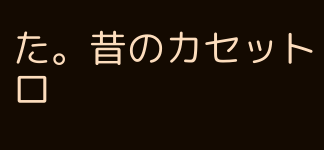た。昔のカセットロ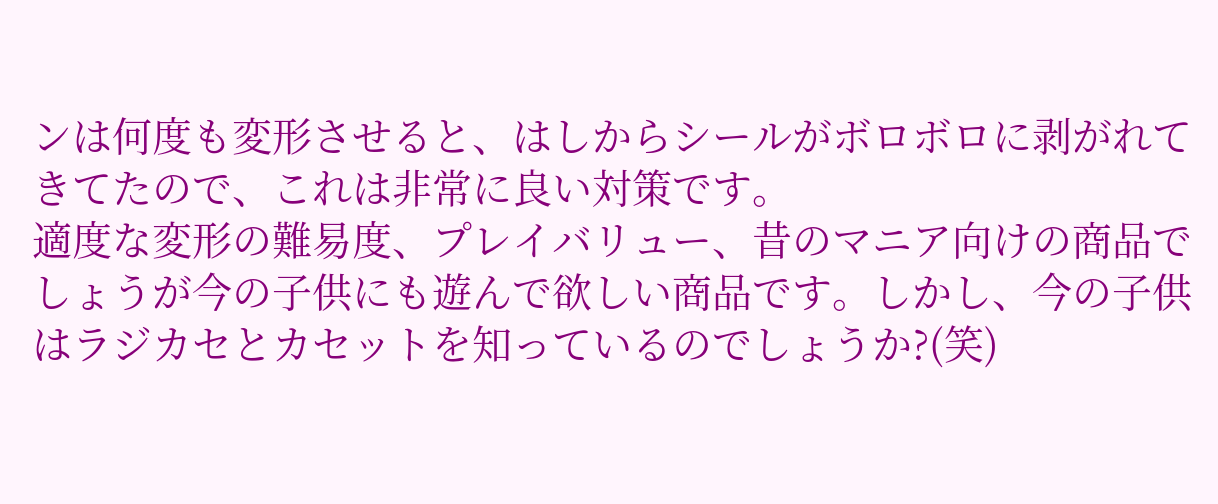ンは何度も変形させると、はしからシールがボロボロに剥がれてきてたので、これは非常に良い対策です。
適度な変形の難易度、プレイバリュー、昔のマニア向けの商品でしょうが今の子供にも遊んで欲しい商品です。しかし、今の子供はラジカセとカセットを知っているのでしょうか?(笑)